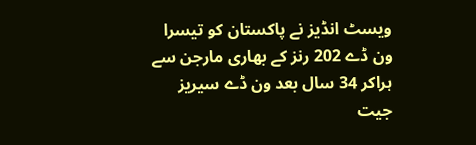ویسٹ انڈیز نے پاکستان کو تیسرا ون ڈے 202 رنز کے بھاری مارجن سے ہراکر 34 سال بعد ون ڈے سیریز جیت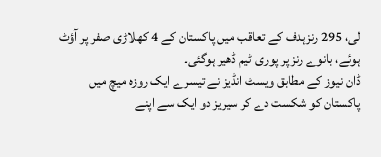لی، 295 رنزہدف کے تعاقب میں پاکستان کے 4 کھلاڑی صفر پر آؤٹ ہوئے، بانوے رنز پر پوری ٹیم ڈھیر ہوگئی۔
ڈان نیوز کے مطابق ویسٹ انڈیز نے تیسرے ایک روزہ میچ میں پاکستان کو شکست دے کر سیریز دو ایک سے اپنے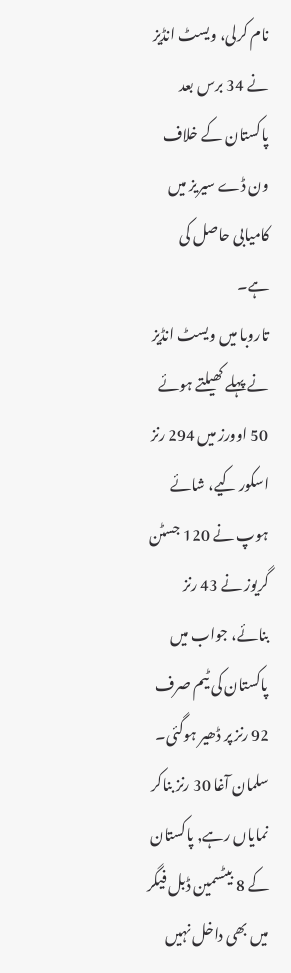نام کرلی، ویسٹ انڈیز نے 34 برس بعد پاکستان کے خلاف ون ڈے سیریز میں کامیابی حاصل کی ہے۔
تاروبا میں ویسٹ انڈیز نے پہلے کھیلتے ہوئے 50 اوورز میں 294 رنز اسکور کیے، شائے ہوپ نے 120 جسٹن گریوز نے 43 رنز بنائے، جواب میں پاکستان کی ٹیم صرف 92 رنز پر ڈھیر ہوگئی۔
سلمان آغا 30 رنز بناکر نمایاں رہے, پاکستان کے 8 بیٹسمین ڈبل فیگر میں بھی داخل نہیں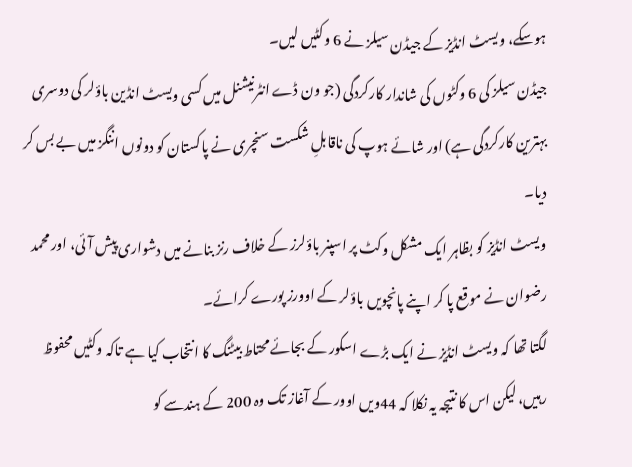ہوسکے، ویسٹ انڈیز کے جیڈن سیلز نے 6 وکٹیں لیں۔
جیڈن سیلز کی 6 وکٹوں کی شاندار کارکردگی (جو ون ڈے انٹرنیشنل میں کسی ویسٹ انڈین باؤلر کی دوسری بہترین کارکردگی ہے) اور شائے ہوپ کی ناقابلِ شکست سنچری نے پاکستان کو دونوں اننگز میں بے بس کر دیا۔
ویسٹ انڈیز کو بظاہر ایک مشکل وکٹ پر اسپنر باؤلرز کے خلاف رنز بنانے میں دشواری پیش آئی، اور محمد رضوان نے موقع پا کر اپنے پانچویں باؤلر کے اوورز پورے کرائے۔
لگتا تھا کہ ویسٹ انڈیز نے ایک بڑے اسکور کے بجائے محتاط بیٹنگ کا انتخاب کیا ہے تاکہ وکٹیں محفوظ رہیں، لیکن اس کا نتیجہ یہ نکلا کہ 44ویں اوور کے آغاز تک وہ 200 کے ہندسے کو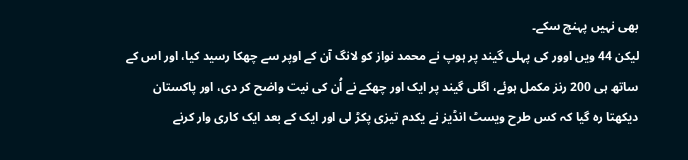بھی نہیں پہنچ سکے۔
لیکن 44 ویں اوور کی پہلی گیند پر ہوپ نے محمد نواز کو لانگ آن کے اوپر سے چھکا رسید کیا، اور اس کے ساتھ ہی 200 رنز مکمل ہوئے، اگلی گیند پر ایک اور چھکے نے اُن کی نیت واضح کر دی، اور پاکستان دیکھتا رہ گیا کہ کس طرح ویسٹ انڈیز نے یکدم تیزی پکڑ لی اور ایک کے بعد ایک کاری وار کرنے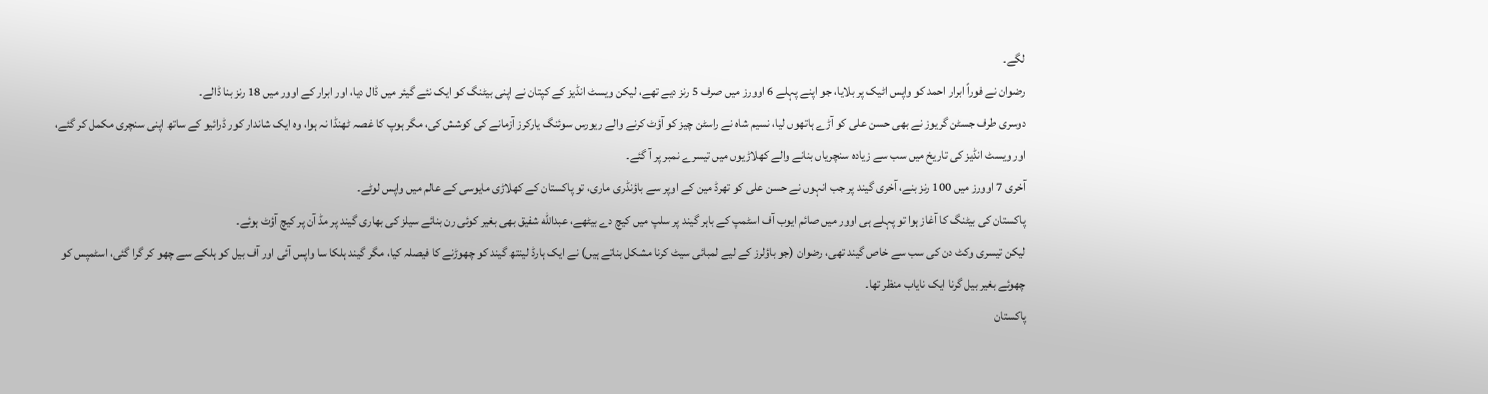لگے۔
رضوان نے فوراً ابرار احمد کو واپس اٹیک پر بلایا، جو اپنے پہلے 6 اوورز میں صرف 5 رنز دیے تھے، لیکن ویسٹ انڈیز کے کپتان نے اپنی بیٹنگ کو ایک نئے گیئر میں ڈال دیا، اور ابرار کے اوور میں 18 رنز بنا ڈالے۔
دوسری طرف جسٹن گریوز نے بھی حسن علی کو آڑے ہاتھوں لیا، نسیم شاہ نے راسٹن چیز کو آؤٹ کرنے والے ریورس سوئنگ یارکرز آزمانے کی کوشش کی، مگر ہوپ کا غصہ ٹھنڈا نہ ہوا، وہ ایک شاندار کور ڈرائیو کے ساتھ اپنی سنچری مکمل کر گئے، اور ویسٹ انڈیز کی تاریخ میں سب سے زیادہ سنچریاں بنانے والے کھلاڑیوں میں تیسرے نمبر پر آ گئے۔
آخری 7 اوورز میں 100 رنز بنے، آخری گیند پر جب انہوں نے حسن علی کو تھرڈ مین کے اوپر سے باؤنڈری ماری، تو پاکستان کے کھلاڑی مایوسی کے عالم میں واپس لوٹے۔
پاکستان کی بیٹنگ کا آغاز ہوا تو پہلے ہی اوور میں صائم ایوب آف اسٹمپ کے باہر گیند پر سلپ میں کیچ دے بیٹھے، عبدالله شفیق بھی بغیر کوئی رن بنائے سیلز کی بھاری گیند پر مڈ آن پر کیچ آؤٹ ہوئے۔
لیکن تیسری وکٹ دن کی سب سے خاص گیند تھی، رضوان (جو باؤلرز کے لیے لمبائی سیٹ کرنا مشکل بناتے ہیں) نے ایک ہارڈ لینتھ گیند کو چھوڑنے کا فیصلہ کیا، مگر گیند ہلکا سا واپس آئی اور آف بیل کو ہلکے سے چھو کر گرا گئی، اسٹمپس کو چھوئے بغیر بیل گرنا ایک نایاب منظر تھا۔
پاکستان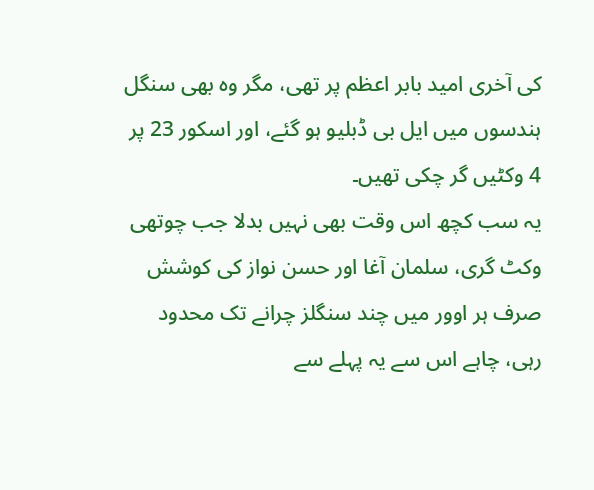کی آخری امید بابر اعظم پر تھی، مگر وہ بھی سنگل ہندسوں میں ایل بی ڈبلیو ہو گئے، اور اسکور 23 پر 4 وکٹیں گر چکی تھیں۔
یہ سب کچھ اس وقت بھی نہیں بدلا جب چوتھی وکٹ گری، سلمان آغا اور حسن نواز کی کوشش صرف ہر اوور میں چند سنگلز چرانے تک محدود رہی، چاہے اس سے یہ پہلے سے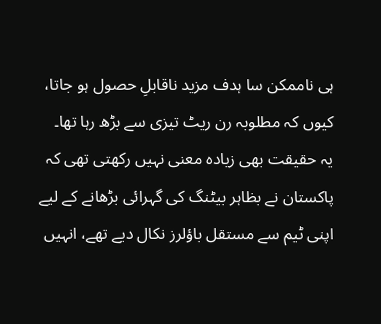ہی ناممکن سا ہدف مزید ناقابلِ حصول ہو جاتا، کیوں کہ مطلوبہ رن ریٹ تیزی سے بڑھ رہا تھا۔
یہ حقیقت بھی زیادہ معنی نہیں رکھتی تھی کہ پاکستان نے بظاہر بیٹنگ کی گہرائی بڑھانے کے لیے اپنی ٹیم سے مستقل باؤلرز نکال دیے تھے، انہیں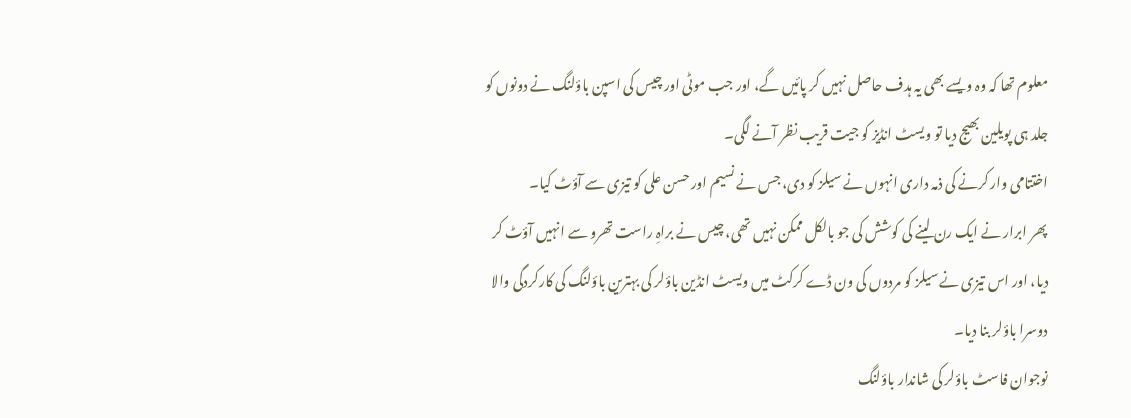معلوم تھا کہ وہ ویسے بھی یہ ہدف حاصل نہیں کر پائیں گے، اور جب موٹی اور چیس کی اسپن باؤلنگ نے دونوں کو جلد ہی پویلین بھیج دیا تو ویسٹ انڈیز کو جیت قریب نظر آنے لگی۔
اختتامی وار کرنے کی ذمہ داری انہوں نے سیلز کو دی، جس نے نسیم اور حسن علی کو تیزی سے آؤٹ کیا۔
پھر ابرار نے ایک رن لینے کی کوشش کی جو بالکل ممکن نہیں تھی، چیس نے براہِ راست تھرو سے انہیں آؤٹ کر دیا، اور اس تیزی نے سیلز کو مردوں کی ون ڈے کرکٹ میں ویسٹ انڈین باؤلر کی بہترین باؤلنگ کی کارکردگی والا دوسرا باؤلر بنا دیا۔
نوجوان فاسٹ باؤلر کی شاندار باؤلنگ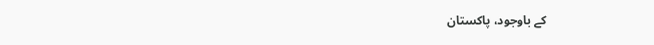کے باوجود، پاکستان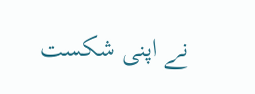نے اپنی شکست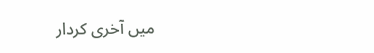میں آخری کردار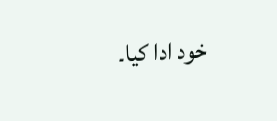خود ادا کیا۔